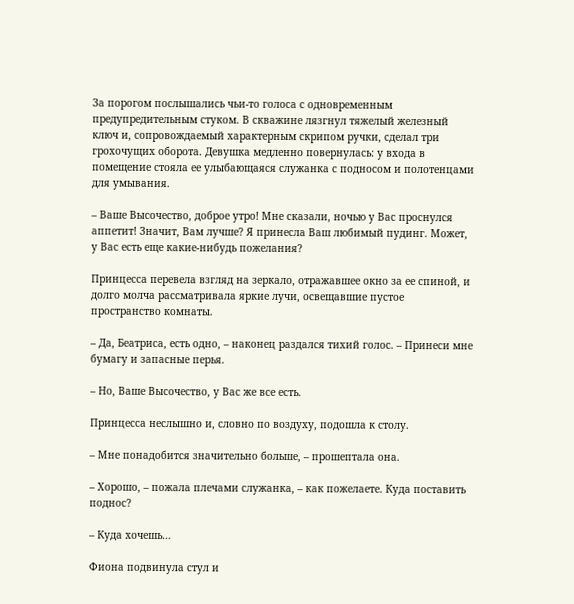За порогом послышались чьи-то голоса с одновременным предупредительным стуком. В скважине лязгнул тяжелый железный ключ и, сопровождаемый характерным скрипом ручки, сделал три грохочущих оборота. Девушка медленно повернулась: у входа в помещение стояла ее улыбающаяся служанка с подносом и полотенцами для умывания.

– Ваше Высочество, доброе утро! Мне сказали, ночью у Вас проснулся аппетит! Значит, Вам лучше? Я принесла Ваш любимый пудинг. Может, у Вас есть еще какие-нибудь пожелания?

Принцесса перевела взгляд на зеркало, отражавшее окно за ее спиной, и долго молча рассматривала яркие лучи, освещавшие пустое пространство комнаты.

– Да, Беатриса, есть одно, – наконец раздался тихий голос. – Принеси мне бумагу и запасные перья.

– Но, Ваше Высочество, у Вас же все есть.

Принцесса неслышно и, словно по воздуху, подошла к столу.

– Мне понадобится значительно больше, – прошептала она.

– Хорошо, – пожала плечами служанка, – как пожелаете. Куда поставить поднос?

– Куда хочешь…

Фиона подвинула стул и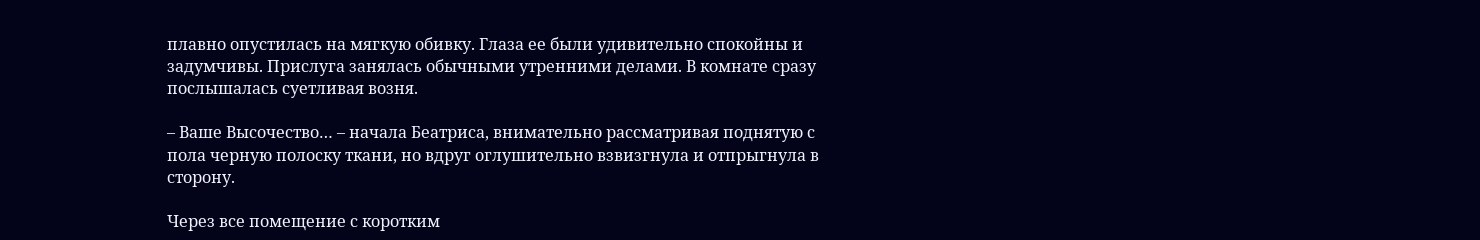плавно опустилась на мягкую обивку. Глаза ее были удивительно спокойны и задумчивы. Прислуга занялась обычными утренними делами. В комнате сразу послышалась суетливая возня.

– Ваше Высочество… – начала Беатриса, внимательно рассматривая поднятую с пола черную полоску ткани, но вдруг оглушительно взвизгнула и отпрыгнула в сторону.

Через все помещение с коротким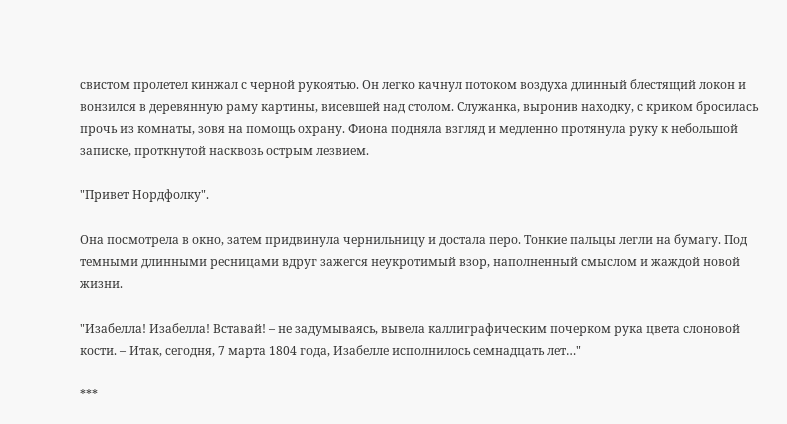свистом пролетел кинжал с черной рукоятью. Он легко качнул потоком воздуха длинный блестящий локон и вонзился в деревянную раму картины, висевшей над столом. Служанка, выронив находку, с криком бросилась прочь из комнаты, зовя на помощь охрану. Фиона подняла взгляд и медленно протянула руку к небольшой записке, проткнутой насквозь острым лезвием.

"Привет Нордфолку".

Она посмотрела в окно, затем придвинула чернильницу и достала перо. Тонкие пальцы легли на бумагу. Под темными длинными ресницами вдруг зажегся неукротимый взор, наполненный смыслом и жаждой новой жизни.

"Изабелла! Изабелла! Вставай! – не задумываясь, вывела каллиграфическим почерком рука цвета слоновой кости. – Итак, сегодня, 7 марта 1804 года, Изабелле исполнилось семнадцать лет…"

***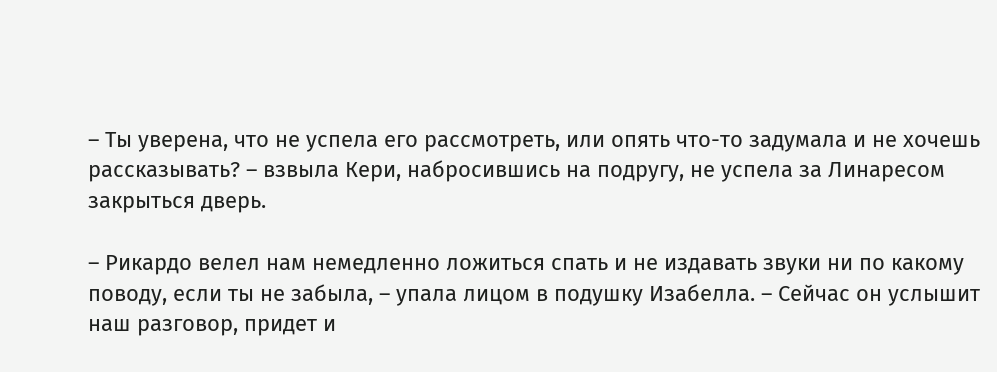– Ты уверена, что не успела его рассмотреть, или опять что-то задумала и не хочешь рассказывать? – взвыла Кери, набросившись на подругу, не успела за Линаресом закрыться дверь.

– Рикардо велел нам немедленно ложиться спать и не издавать звуки ни по какому поводу, если ты не забыла, – упала лицом в подушку Изабелла. – Сейчас он услышит наш разговор, придет и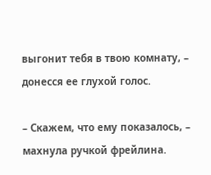выгонит тебя в твою комнату, – донесся ее глухой голос.

– Скажем, что ему показалось, – махнула ручкой фрейлина.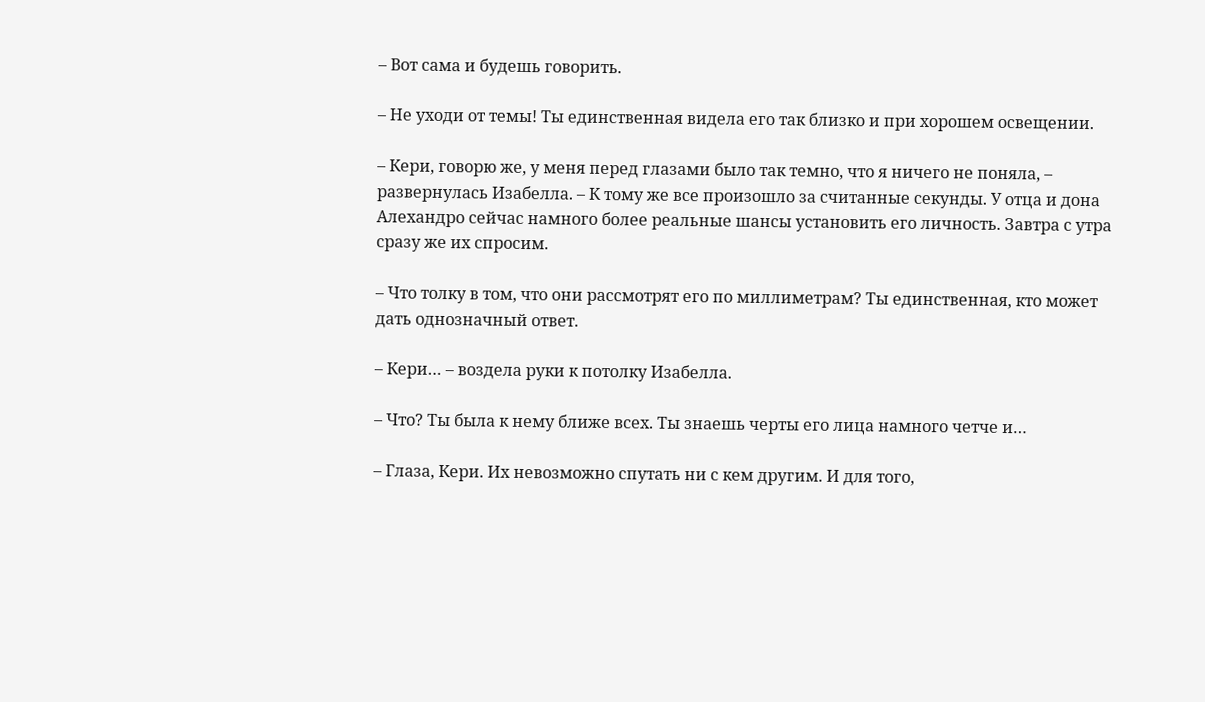– Вот сама и будешь говорить.

– Не уходи от темы! Ты единственная видела его так близко и при хорошем освещении.

– Кери, говорю же, у меня перед глазами было так темно, что я ничего не поняла, – развернулась Изабелла. – К тому же все произошло за считанные секунды. У отца и дона Алехандро сейчас намного более реальные шансы установить его личность. Завтра с утра сразу же их спросим.

– Что толку в том, что они рассмотрят его по миллиметрам? Ты единственная, кто может дать однозначный ответ.

– Кери… – воздела руки к потолку Изабелла.

– Что? Ты была к нему ближе всех. Ты знаешь черты его лица намного четче и…

– Глаза, Кери. Их невозможно спутать ни с кем другим. И для того,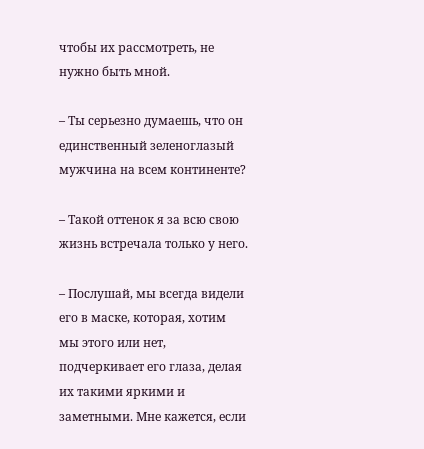чтобы их рассмотреть, не нужно быть мной.

– Ты серьезно думаешь, что он единственный зеленоглазый мужчина на всем континенте?

– Такой оттенок я за всю свою жизнь встречала только у него.

– Послушай, мы всегда видели его в маске, которая, хотим мы этого или нет, подчеркивает его глаза, делая их такими яркими и заметными. Мне кажется, если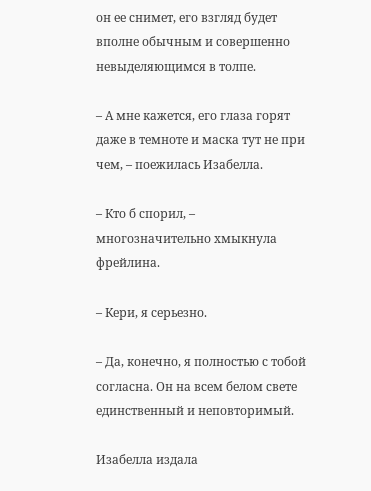он ее снимет, его взгляд будет вполне обычным и совершенно невыделяющимся в толпе.

– А мне кажется, его глаза горят даже в темноте и маска тут не при чем, – поежилась Изабелла.

– Кто б спорил, – многозначительно хмыкнула фрейлина.

– Кери, я серьезно.

– Да, конечно, я полностью с тобой согласна. Он на всем белом свете единственный и неповторимый.

Изабелла издала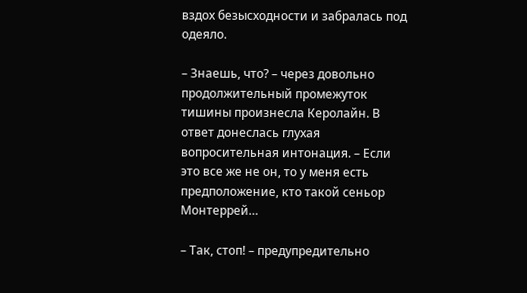вздох безысходности и забралась под одеяло.

– Знаешь, что? – через довольно продолжительный промежуток тишины произнесла Керолайн. В ответ донеслась глухая вопросительная интонация. – Если это все же не он, то у меня есть предположение, кто такой сеньор Монтеррей…

– Так, стоп! – предупредительно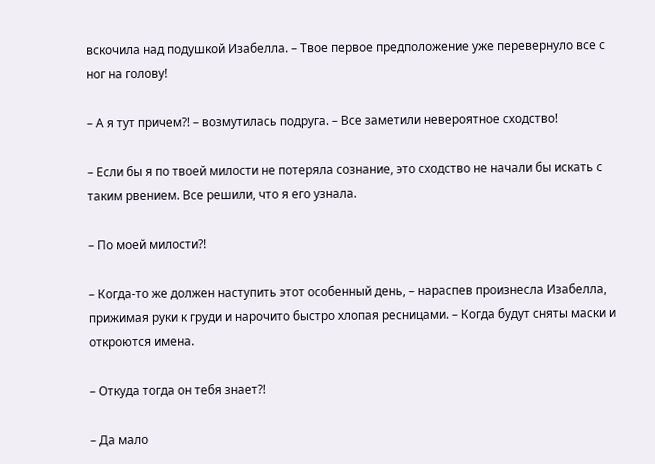вскочила над подушкой Изабелла. – Твое первое предположение уже перевернуло все с ног на голову!

– А я тут причем?! – возмутилась подруга. – Все заметили невероятное сходство!

– Если бы я по твоей милости не потеряла сознание, это сходство не начали бы искать с таким рвением. Все решили, что я его узнала.

– По моей милости?!

– Когда-то же должен наступить этот особенный день, – нараспев произнесла Изабелла, прижимая руки к груди и нарочито быстро хлопая ресницами. – Когда будут сняты маски и откроются имена.

– Откуда тогда он тебя знает?!

– Да мало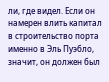ли, где видел. Если он намерен влить капитал в строительство порта именно в Эль Пуэбло, значит, он должен был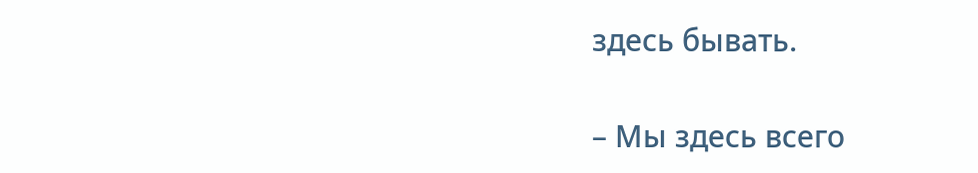здесь бывать.

– Мы здесь всего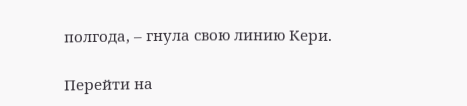полгода, – гнула свою линию Кери.

Перейти на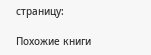страницу:

Похожие книги